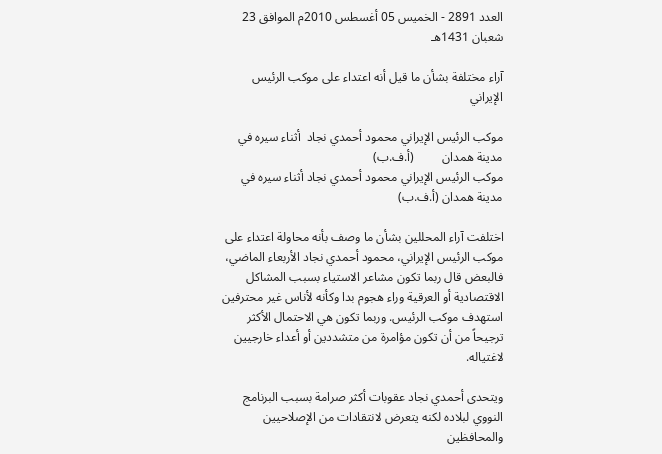العدد 2891 - الخميس 05 أغسطس 2010م الموافق 23 شعبان 1431هـ

آراء مختلفة بشأن ما قيل أنه اعتداء على موكب الرئيس الإيراني

موكب الرئيس الإيراني محمود أحمدي نجاد  أثناء سيره في مدينة همدان         (أ.ف.ب)
موكب الرئيس الإيراني محمود أحمدي نجاد أثناء سيره في مدينة همدان (أ.ف.ب)

اختلفت آراء المحللين بشأن ما وصف بأنه محاولة اعتداء على موكب الرئيس الإيراني، محمود أحمدي نجاد الأربعاء الماضي، فالبعض قال ربما تكون مشاعر الاستياء بسبب المشاكل الاقتصادية أو العرقية وراء هجوم بدا وكأنه لأناس غير محترفين استهدف موكب الرئيس. وربما تكون هي الاحتمال الأكثر ترجيحاً من أن تكون مؤامرة من متشددين أو أعداء خارجيين لاغتياله.

ويتحدى أحمدي نجاد عقوبات أكثر صرامة بسبب البرنامج النووي لبلاده لكنه يتعرض لانتقادات من الإصلاحيين والمحافظين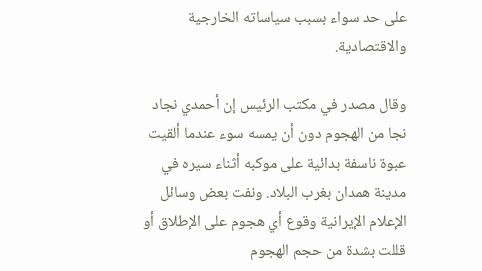على حد سواء بسبب سياساته الخارجية والاقتصادية.

وقال مصدر في مكتب الرئيس إن أحمدي نجاد نجا من الهجوم دون أن يمسه سوء عندما ألقيت عبوة ناسفة بدائية على موكبه أثناء سيره في مدينة همدان بغرب البلاد. ونفت بعض وسائل الإعلام الإيرانية وقوع أي هجوم على الإطلاق أو قللت بشدة من حجم الهجوم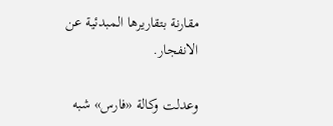مقارنة بتقاريرها المبدئية عن الانفجار.

وعدلت وكالة «فارس» شبه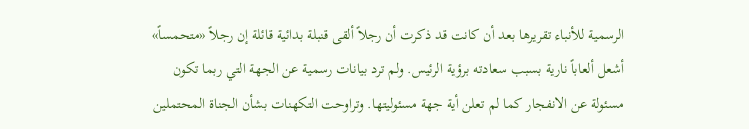الرسمية للأنباء تقريرها بعد أن كانت قد ذكرت أن رجلاً ألقى قنبلة بدائية قائلة إن رجلاً «متحمساً» أشعل ألعاباً نارية بسبب سعادته برؤية الرئيس. ولم ترد بيانات رسمية عن الجهة التي ربما تكون مسئولة عن الانفجار كما لم تعلن أية جهة مسئوليتها. وتراوحت التكهنات بشأن الجناة المحتملين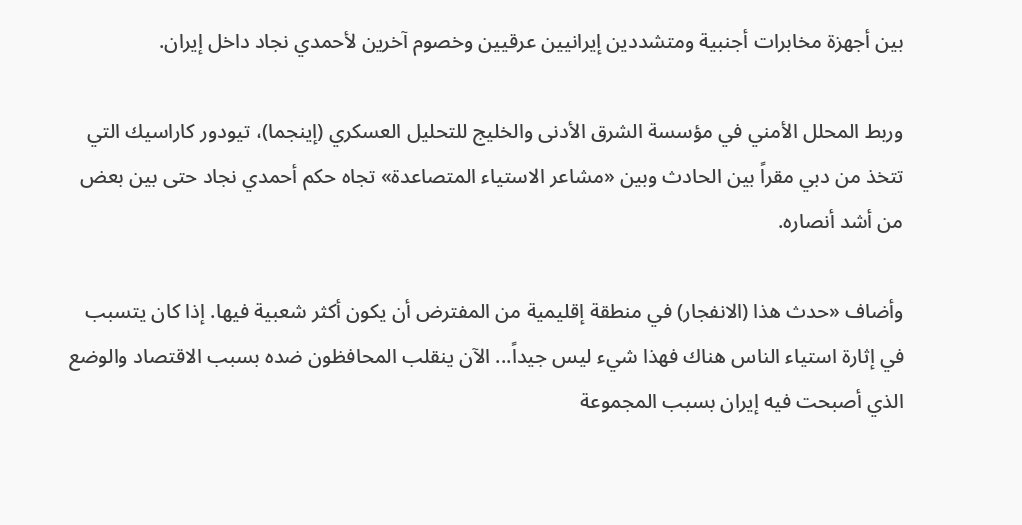بين أجهزة مخابرات أجنبية ومتشددين إيرانيين عرقيين وخصوم آخرين لأحمدي نجاد داخل إيران.

وربط المحلل الأمني في مؤسسة الشرق الأدنى والخليج للتحليل العسكري (إينجما)، تيودور كاراسيك التي تتخذ من دبي مقراً بين الحادث وبين «مشاعر الاستياء المتصاعدة» تجاه حكم أحمدي نجاد حتى بين بعض من أشد أنصاره.

وأضاف «حدث هذا (الانفجار) في منطقة إقليمية من المفترض أن يكون أكثر شعبية فيها. إذا كان يتسبب في إثارة استياء الناس هناك فهذا شيء ليس جيداً... الآن ينقلب المحافظون ضده بسبب الاقتصاد والوضع الذي أصبحت فيه إيران بسبب المجموعة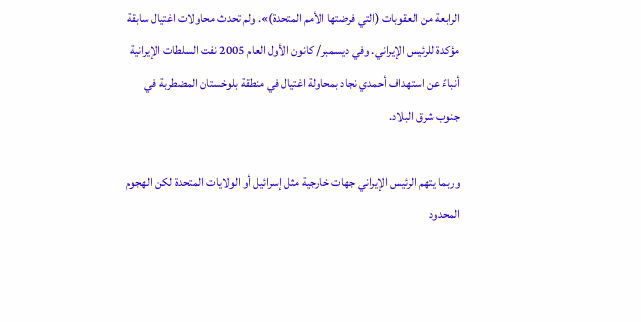الرابعة من العقوبات (التي فرضتها الأمم المتحدة)». ولم تحدث محاولات اغتيال سابقة مؤكدة للرئيس الإيراني. وفي ديسمبر/ كانون الأول العام 2005 نفت السلطات الإيرانية أنباءً عن استهداف أحمدي نجاد بمحاولة اغتيال في منطقة بلوخستان المضطربة في جنوب شرق البلاد.

وربما يتهم الرئيس الإيراني جهات خارجية مثل إسرائيل أو الولايات المتحدة لكن الهجوم المحدود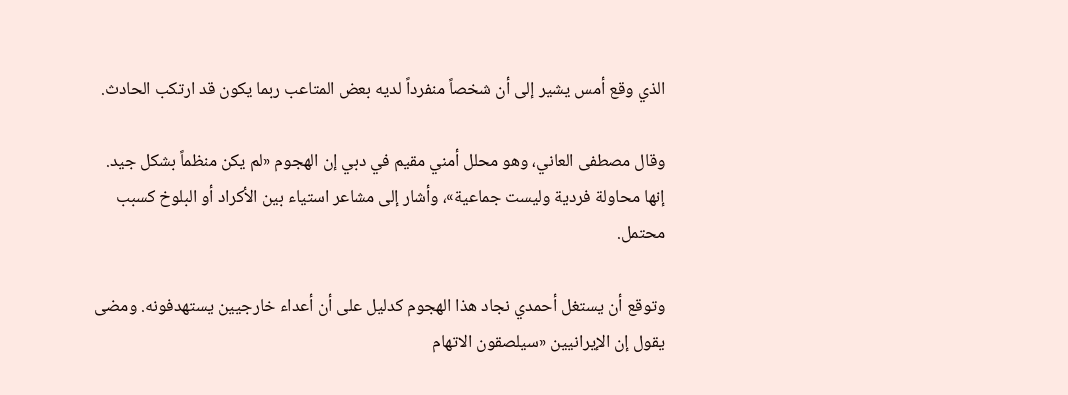الذي وقع أمس يشير إلى أن شخصاً منفرداً لديه بعض المتاعب ربما يكون قد ارتكب الحادث.

وقال مصطفى العاني، وهو محلل أمني مقيم في دبي إن الهجوم «لم يكن منظماً بشكل جيد. إنها محاولة فردية وليست جماعية»، وأشار إلى مشاعر استياء بين الأكراد أو البلوخ كسبب محتمل.

وتوقع أن يستغل أحمدي نجاد هذا الهجوم كدليل على أن أعداء خارجيين يستهدفونه. ومضى يقول إن الإيرانيين «سيلصقون الاتهام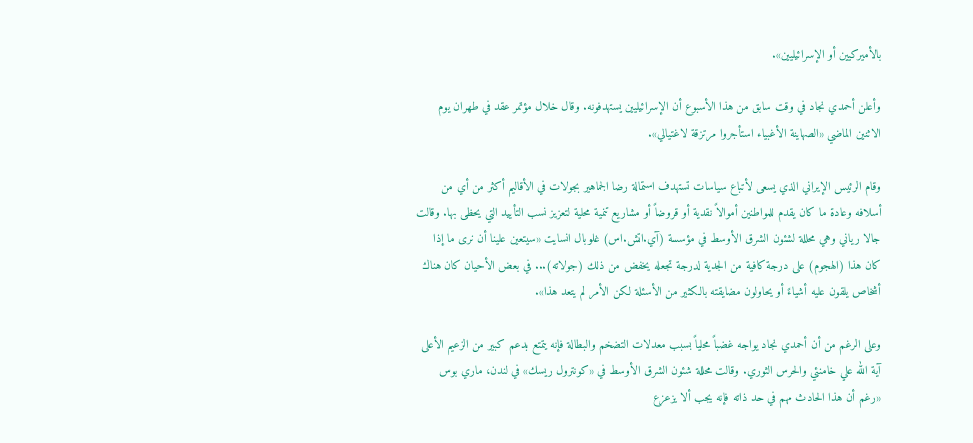بالأميركيين أو الإسرائيليين».

وأعلن أحمدي نجاد في وقت سابق من هذا الأسبوع أن الإسرائيليين يستهدفونه. وقال خلال مؤتمر عقد في طهران يوم الاثنين الماضي «الصهاينة الأغبياء استأجروا مرتزقة لاغتيالي».

وقام الرئيس الإيراني الذي يسعى لأتباع سياسات تستهدف استمالة رضا الجماهير بجولات في الأقاليم أكثر من أي من أسلافه وعادة ما كان يقدم للمواطنين أموالاً نقدية أو قروضاً أو مشاريع تنمية محلية لتعزيز نسب التأييد التي يحظى بها. وقالت جالا رياني وهي محللة لشئون الشرق الأوسط في مؤسسة (آي.اتش.اس) غلوبال انسايت «سيتعين علينا أن نرى ما إذا كان هذا (الهجوم) على درجة كافية من الجدية لدرجة تجعله يخفض من ذلك (جولاته)... في بعض الأحيان كان هناك أشخاص يلقون عليه أشياءً أو يحاولون مضايقته بالكثير من الأسئلة لكن الأمر لم يتعد هذا».

وعلى الرغم من أن أحمدي نجاد يواجه غضباً محلياً بسبب معدلات التضخم والبطالة فإنه يتمتع بدعم كبير من الزعيم الأعلى آية الله علي خامنئي والحرس الثوري. وقالت محللة شئون الشرق الأوسط في «كونترول ريسك» في لندن، ماري بوس «رغم أن هذا الحادث مهم في حد ذاته فإنه يجب ألا يزعزع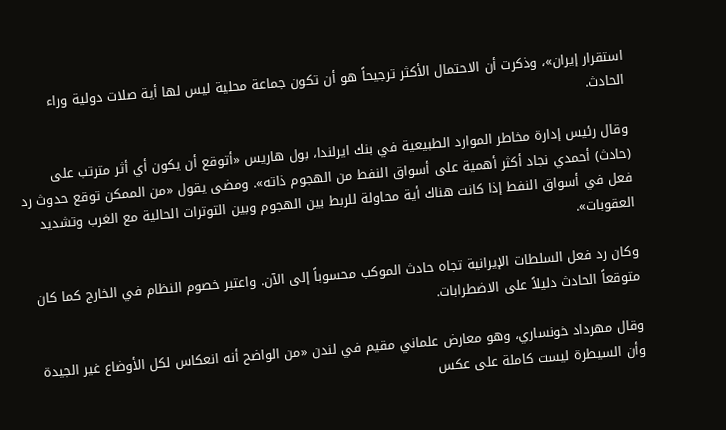استقرار إيران»، وذكرت أن الاحتمال الأكثر ترجيحاً هو أن تكون جماعة محلية ليس لها أية صلات دولية وراء الحادث.

وقال رئيس إدارة مخاطر الموارد الطبيعية في بنك ايرلندا، بول هاريس «أتوقع أن يكون أي أثر مترتب على (حادث) أحمدي نجاد أكثر أهمية على أسواق النفط من الهجوم ذاته». ومضى يقول «من الممكن توقع حدوث رد فعل في أسواق النفط إذا كانت هناك أية محاولة للربط بين الهجوم وبين التوترات الحالية مع الغرب وتشديد العقوبات».

وكان رد فعل السلطات الإيرانية تجاه حادث الموكب محسوباً إلى الآن. واعتبر خصوم النظام في الخارج كما كان متوقعاً الحادث دليلاً على الاضطرابات.

وقال مهرداد خونساري، وهو معارض علماني مقيم في لندن «من الواضح أنه انعكاس لكل الأوضاع غير الجيدة وأن السيطرة ليست كاملة على عكس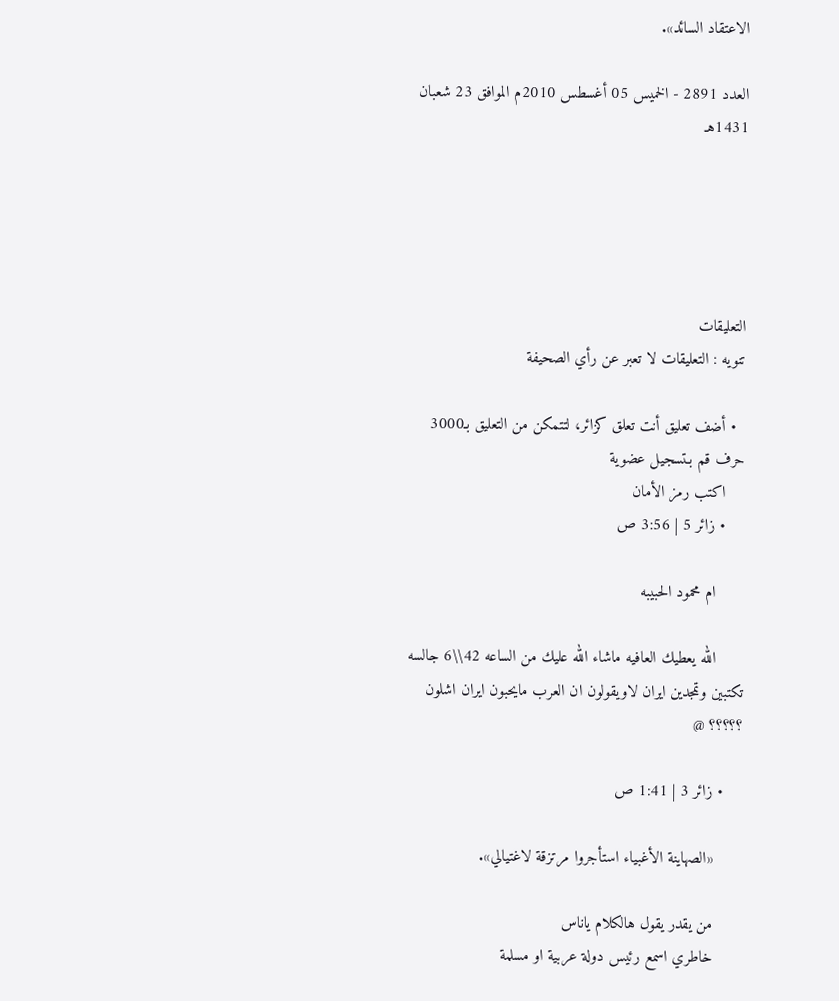الاعتقاد السائد».

العدد 2891 - الخميس 05 أغسطس 2010م الموافق 23 شعبان 1431هـ





التعليقات
تنويه : التعليقات لا تعبر عن رأي الصحيفة

  • أضف تعليق أنت تعلق كزائر، لتتمكن من التعليق بـ3000 حرف قم بـتسجيل عضوية
    اكتب رمز الأمان
    • زائر 5 | 3:56 ص

      ام محمود الحبيبه

      الله يعطيك العافيه ماشاء الله عليك من الساعه 42\\6 جالسه تكتبين وتمجدين ايران لاويقولون ان العرب مايحبون ايران اشلون ؟؟؟؟؟ @

    • زائر 3 | 1:41 ص

      «الصهاينة الأغبياء استأجروا مرتزقة لاغتيالي».

      من يقدر يقول هالكلام ياناس
      خاطري اسمع رئيس دولة عربية او مسلمة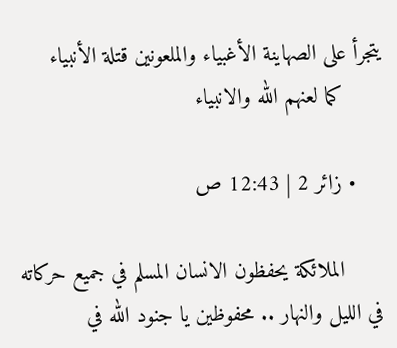يتجرأ على الصهاينة الأغبياء والملعونين قتلة الأنبياء
      كما لعنهم الله والانبياء

    • زائر 2 | 12:43 ص

      الملائكة يحفظون الانسان المسلم في جميع حركاته في الليل والنهار .. محفوظين يا جنود الله في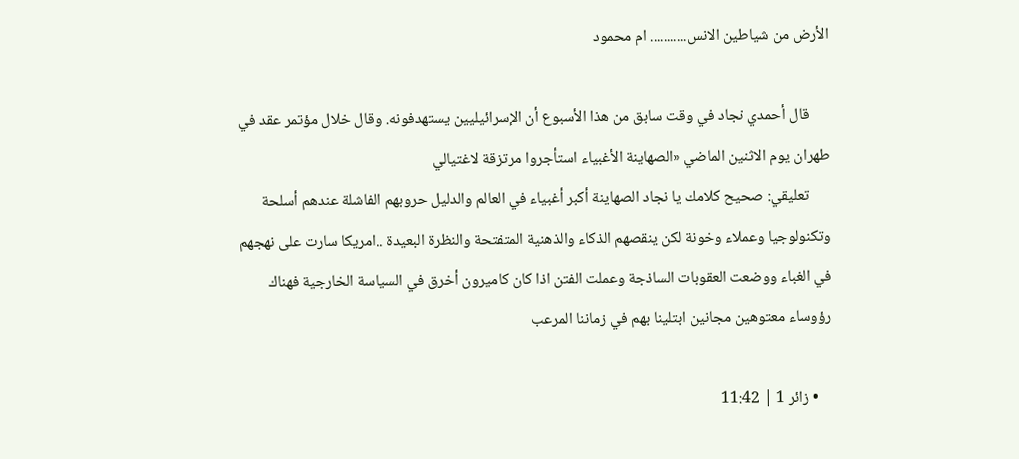الأرض من شياطين الانس........... ام محمود

      قال أحمدي نجاد في وقت سابق من هذا الأسبوع أن الإسرائيليين يستهدفونه. وقال خلال مؤتمر عقد في طهران يوم الاثنين الماضي «الصهاينة الأغبياء استأجروا مرتزقة لاغتيالي
      تعليقي: صحيح كلامك يا نجاد الصهاينة أكبر أغبياء في العالم والدليل حروبهم الفاشلة عندهم أسلحة وتكنولوجيا وعملاء وخونة لكن ينقصهم الذكاء والذهنية المتفتحة والنظرة البعيدة ..امريكا سارت على نهجهم في الغباء ووضعت العقوبات الساذجة وعملت الفتن اذا كان كاميرون أخرق في السياسة الخارجية فهناك رؤوساء معتوهين مجانين ابتلينا بهم في زماننا المرعب

    • زائر 1 | 11:42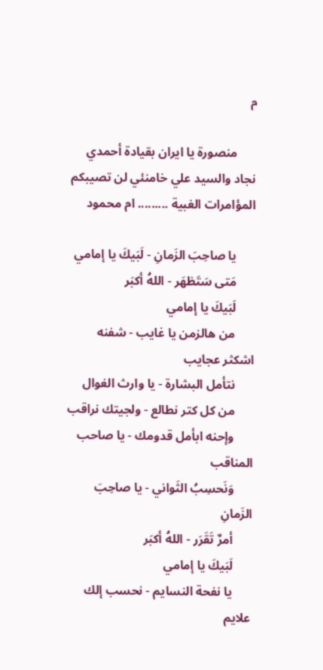م

      منصورة يا ايران بقيادة أحمدي نجاد والسيد علي خامنئي لن تصيبكم المؤامرات الغبية ......... ام محمود

      يا صاحِبَ الزَمانِ - لَبَيكَ يا إمامي
      مَتى سَتَظهَر - اللهُ أكبَر
      لَبَيكَ يا إمامي
      من هالزمن يا غايب - شفنه اشكثر عجايب
      نتأمل البشارة - يا وارث الغوال
      من كل كتر نطالع - ولجيتك نراقب
      وإحنه ابأمل قدومك - يا صاحب المناقب
      وَنَحسِبُ الثَواني - يا صاحِبَ الزَمانِ
      أمرٌ تَقَرَر - اللهُ أكبَر
      لَبَيكَ يا إمامي
      يا نفحة النسايم - نحسب إلك علايم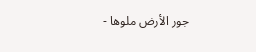جور الأرض ملوها -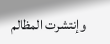وإنتشرت المظالم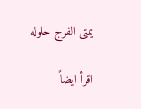يمتى الفرج حلوله

اقرأ ايضاً